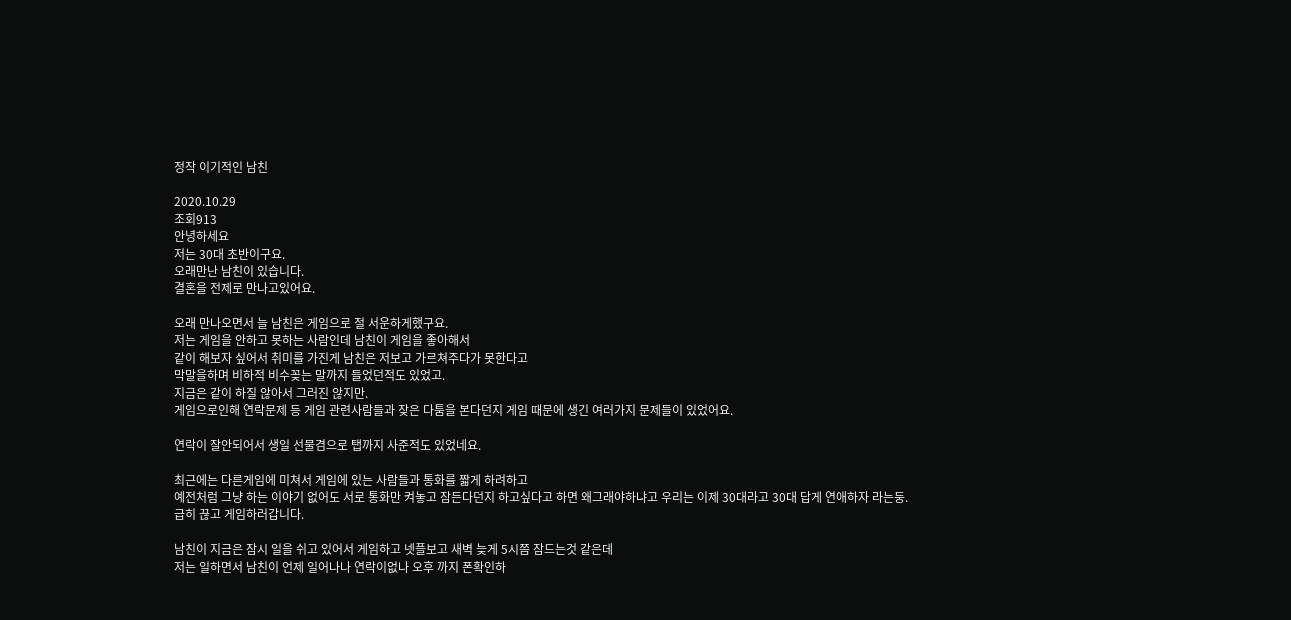정작 이기적인 남친

2020.10.29
조회913
안녕하세요
저는 30대 초반이구요.
오래만난 남친이 있습니다.
결혼을 전제로 만나고있어요.

오래 만나오면서 늘 남친은 게임으로 절 서운하게했구요.
저는 게임을 안하고 못하는 사람인데 남친이 게임을 좋아해서
같이 해보자 싶어서 취미를 가진게 남친은 저보고 가르쳐주다가 못한다고
막말을하며 비하적 비수꽂는 말까지 들었던적도 있었고.
지금은 같이 하질 않아서 그러진 않지만.
게임으로인해 연락문제 등 게임 관련사람들과 잦은 다툼을 본다던지 게임 때문에 생긴 여러가지 문제들이 있었어요.

연락이 잘안되어서 생일 선물겸으로 탭까지 사준적도 있었네요.

최근에는 다른게임에 미쳐서 게임에 있는 사람들과 통화를 짧게 하려하고
예전처럼 그냥 하는 이야기 없어도 서로 통화만 켜놓고 잠든다던지 하고싶다고 하면 왜그래야하냐고 우리는 이제 30대라고 30대 답게 연애하자 라는둥.
급히 끊고 게임하러갑니다.

남친이 지금은 잠시 일을 쉬고 있어서 게임하고 넷플보고 새벽 늦게 5시쯤 잠드는것 같은데
저는 일하면서 남친이 언제 일어나나 연락이없나 오후 까지 폰확인하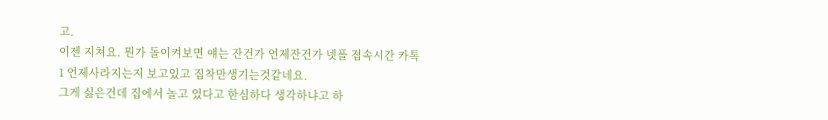고.
이젠 지쳐요. 뭔가 돌이켜보면 얘는 잔건가 언제잔건가 넷플 접속시간 카톡 1 언제사라지는지 보고있고 집착만생기는것같네요.
그게 싫은건데 집에서 놀고 있다고 한심하다 생각하냐고 하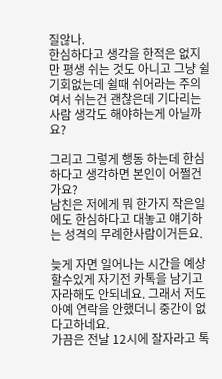질않나.
한심하다고 생각을 한적은 없지만 평생 쉬는 것도 아니고 그냥 쉴기회없는데 쉴때 쉬어라는 주의여서 쉬는건 괜찮은데 기다리는 사람 생각도 해야하는게 아닐까요?

그리고 그렇게 행동 하는데 한심하다고 생각하면 본인이 어쩔건가요?
남친은 저에게 뭐 한가지 작은일에도 한심하다고 대놓고 얘기하는 성격의 무례한사람이거든요.

늦게 자면 일어나는 시간을 예상할수있게 자기전 카톡을 남기고 자라해도 안되네요. 그래서 저도 아예 연락을 안했더니 중간이 없다고하네요.
가끔은 전날 12시에 잘자라고 톡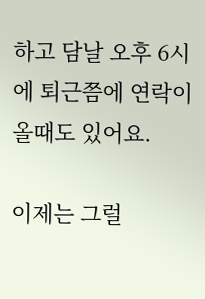하고 담날 오후 6시에 퇴근쯤에 연락이 올때도 있어요.

이제는 그럴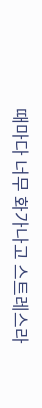때마다 너무 화가나고 스트레스라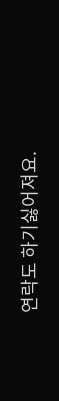연락도 하기싫어져요.